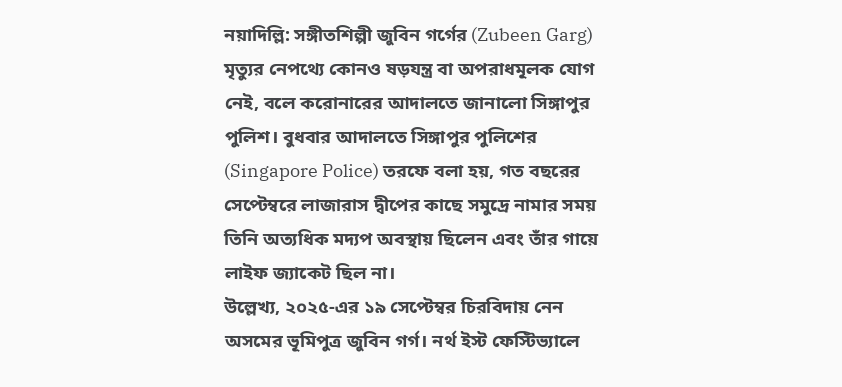নয়াদিল্লি: সঙ্গীতশিল্পী জুবিন গর্গের (Zubeen Garg) মৃত্যুর নেপথ্যে কোনও ষড়যন্ত্র বা অপরাধমূলক যোগ নেই, বলে করোনারের আদালতে জানালো সিঙ্গাপুর পুলিশ। বুধবার আদালতে সিঙ্গাপুর পুলিশের (Singapore Police) তরফে বলা হয়, গত বছরের সেপ্টেম্বরে লাজারাস দ্বীপের কাছে সমুদ্রে নামার সময় তিনি অত্যধিক মদ্যপ অবস্থায় ছিলেন এবং তাঁর গায়ে লাইফ জ্যাকেট ছিল না।
উল্লেখ্য, ২০২৫-এর ১৯ সেপ্টেম্বর চিরবিদায় নেন অসমের ভূমিপুত্র জুবিন গর্গ। নর্থ ইস্ট ফেস্টিভ্যালে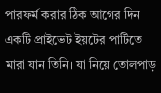পারফর্ম করার ঠিক আগের দিন একটি প্রাইভেট ইয়টের পার্টিতে মারা যান তিনি। যা নিয়ে তোলপাড়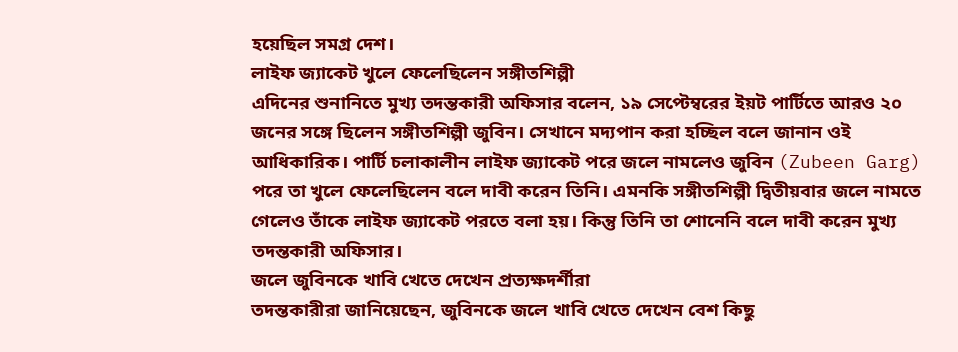হয়েছিল সমগ্র দেশ।
লাইফ জ্যাকেট খুলে ফেলেছিলেন সঙ্গীতশিল্পী
এদিনের শুনানিতে মুখ্য তদন্তকারী অফিসার বলেন, ১৯ সেপ্টেম্বরের ইয়ট পার্টিতে আরও ২০ জনের সঙ্গে ছিলেন সঙ্গীতশিল্পী জুবিন। সেখানে মদ্যপান করা হচ্ছিল বলে জানান ওই আধিকারিক। পার্টি চলাকালীন লাইফ জ্যাকেট পরে জলে নামলেও জুবিন (Zubeen Garg) পরে তা খুলে ফেলেছিলেন বলে দাবী করেন তিনি। এমনকি সঙ্গীতশিল্পী দ্বিতীয়বার জলে নামতে গেলেও তাঁকে লাইফ জ্যাকেট পরতে বলা হয়। কিন্তু তিনি তা শোনেনি বলে দাবী করেন মুখ্য তদন্তকারী অফিসার।
জলে জুবিনকে খাবি খেতে দেখেন প্রত্যক্ষদর্শীরা
তদন্তকারীরা জানিয়েছেন, জুবিনকে জলে খাবি খেতে দেখেন বেশ কিছু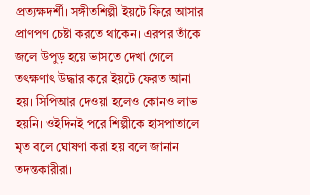প্রত্যক্ষদর্শী। সঙ্গীতশিল্পী ইয়টে ফিরে আসার প্রাণপণ চেষ্টা করতে থাকেন। এরপর তাঁকে জলে উপুড় হয়ে ভাসতে দেখা গেলে তৎক্ষণাৎ উদ্ধার করে ইয়টে ফেরত আনা হয়। সিপিআর দেওয়া হলেও কোনও লাভ হয়নি। ওইদিনই পরে শিল্পীকে হাসপাতালে মৃত বলে ঘোষণা করা হয় বলে জানান তদন্তকারীরা।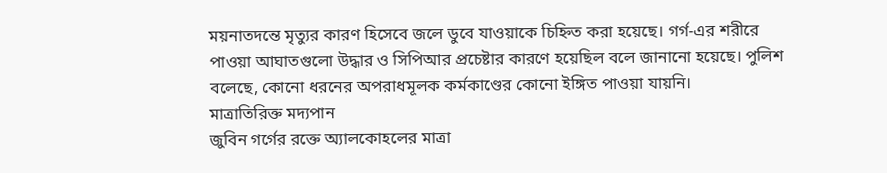ময়নাতদন্তে মৃত্যুর কারণ হিসেবে জলে ডুবে যাওয়াকে চিহ্নিত করা হয়েছে। গর্গ-এর শরীরে পাওয়া আঘাতগুলো উদ্ধার ও সিপিআর প্রচেষ্টার কারণে হয়েছিল বলে জানানো হয়েছে। পুলিশ বলেছে, কোনো ধরনের অপরাধমূলক কর্মকাণ্ডের কোনো ইঙ্গিত পাওয়া যায়নি।
মাত্রাতিরিক্ত মদ্যপান
জুবিন গর্গের রক্তে অ্যালকোহলের মাত্রা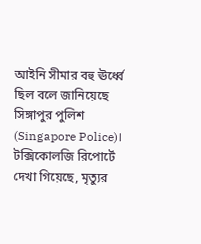আইনি সীমার বহু ঊর্ধ্বে ছিল বলে জানিয়েছে সিঙ্গাপুর পুলিশ (Singapore Police)। টক্সিকোলজি রিপোর্টে দেখা গিয়েছে, মৃত্যুর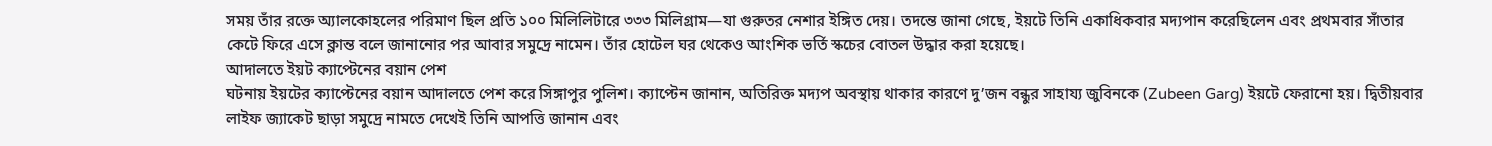সময় তাঁর রক্তে অ্যালকোহলের পরিমাণ ছিল প্রতি ১০০ মিলিলিটারে ৩৩৩ মিলিগ্রাম—যা গুরুতর নেশার ইঙ্গিত দেয়। তদন্তে জানা গেছে, ইয়টে তিনি একাধিকবার মদ্যপান করেছিলেন এবং প্রথমবার সাঁতার কেটে ফিরে এসে ক্লান্ত বলে জানানোর পর আবার সমুদ্রে নামেন। তাঁর হোটেল ঘর থেকেও আংশিক ভর্তি স্কচের বোতল উদ্ধার করা হয়েছে।
আদালতে ইয়ট ক্যাপ্টেনের বয়ান পেশ
ঘটনায় ইয়টের ক্যাপ্টেনের বয়ান আদালতে পেশ করে সিঙ্গাপুর পুলিশ। ক্যাপ্টেন জানান, অতিরিক্ত মদ্যপ অবস্থায় থাকার কারণে দু’জন বন্ধুর সাহায্য জুবিনকে (Zubeen Garg) ইয়টে ফেরানো হয়। দ্বিতীয়বার লাইফ জ্যাকেট ছাড়া সমুদ্রে নামতে দেখেই তিনি আপত্তি জানান এবং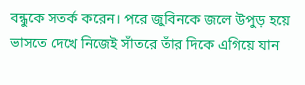বন্ধুকে সতর্ক করেন। পরে জুবিনকে জলে উপুড় হয়ে ভাসতে দেখে নিজেই সাঁতরে তাঁর দিকে এগিয়ে যান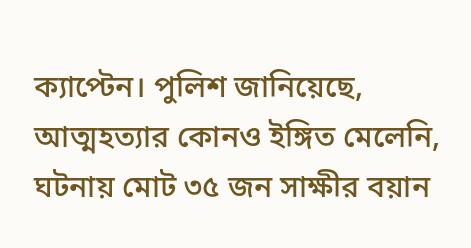ক্যাপ্টেন। পুলিশ জানিয়েছে, আত্মহত্যার কোনও ইঙ্গিত মেলেনি, ঘটনায় মোট ৩৫ জন সাক্ষীর বয়ান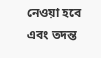নেওয়া হবে এবং তদন্ত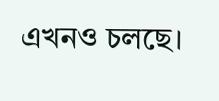এখনও চলছে।